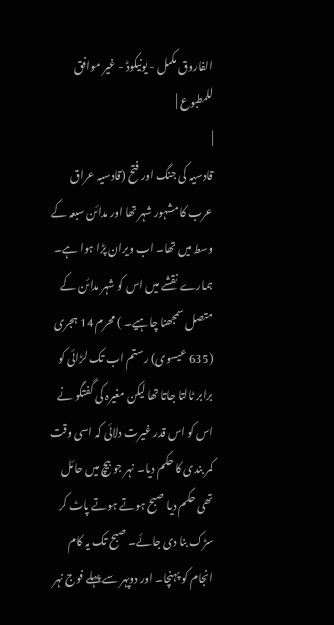الفاروق مکمل - یونیکوڈ - غیر موافق للمطبوع |
|
قادسیہ کی جنگ اور فتح (قادسیہ عراق عرب کا مشہور شہر تھا اور مدائن سبعہ کے وسط میں تھا۔ اب ویران پڑا ہوا ہے۔ ہمارے نقشے میں اس کو شہر مدائن کے متصل سمجھنا چاہیے۔ ) محرم 14 ہجری (635 عیسوی) رستم اب تک لڑائی کو برابر ٹالتا جاتا تھا لیکن مغیرہ کی گفتگو نے اس کو اس قدر غیرت دلائی کہ اسی وقت کمر بندی کا حکم دیا۔ نہر جو بیچ میں حائل تھی حکم دیا صبح ہوتے ہوتے پاٹ کر سڑک بنا دی جائے۔ صبح تک یہ کام انجام کو پہنچا۔ اور دوپہر سے پہلے فوج نہر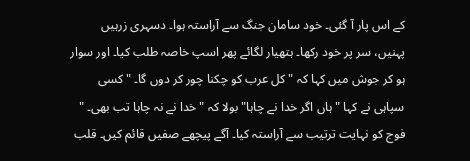کے اس پار آ گئی۔ خود سامان جنگ سے آراستہ ہوا۔ دسہری زرہیں پہنیں، سر پر خود رکھا۔ ہتھیار لگائے پھر اسپ خاصہ طلب کیا۔ اور سوار ہو کر جوش میں کہا کہ " کل عرب کو چکنا چور کر دوں گا۔ " کسی سپاہی نے کہا " ہاں اگر خدا نے چاہا" بولا کہ " خدا نے نہ چاہا تب بھی۔ " فوج کو نہایت ترتیب سے آراستہ کیا۔ آگے پیچھے صفیں قائم کیں۔ قلب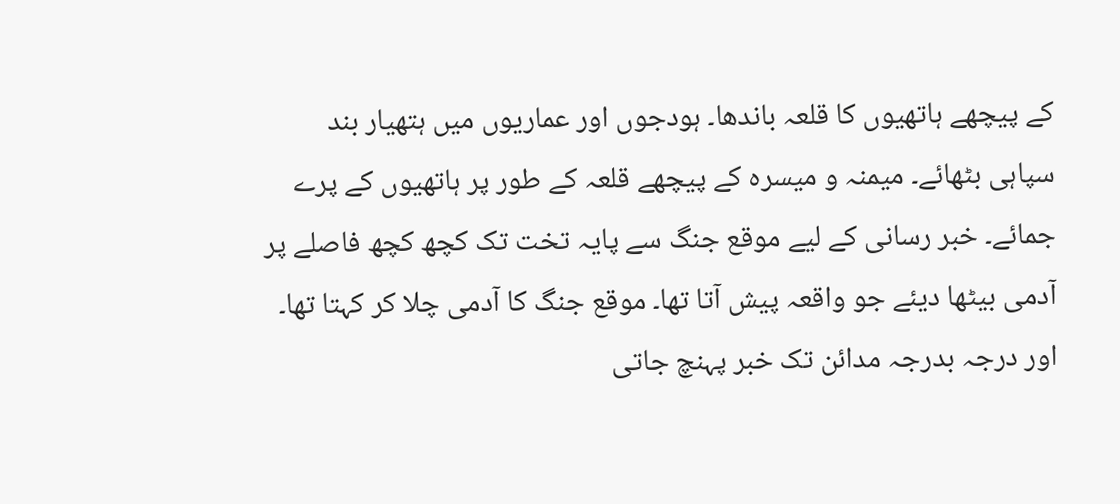کے پیچھے ہاتھیوں کا قلعہ باندھا۔ ہودجوں اور عماریوں میں ہتھیار بند سپاہی بٹھائے۔ میمنہ و میسرہ کے پیچھے قلعہ کے طور پر ہاتھیوں کے پرے جمائے۔ خبر رسانی کے لیے موقع جنگ سے پایہ تخت تک کچھ کچھ فاصلے پر آدمی بیٹھا دیئے جو واقعہ پیش آتا تھا۔ موقع جنگ کا آدمی چلا کر کہتا تھا۔ اور درجہ بدرجہ مدائن تک خبر پہنچ جاتی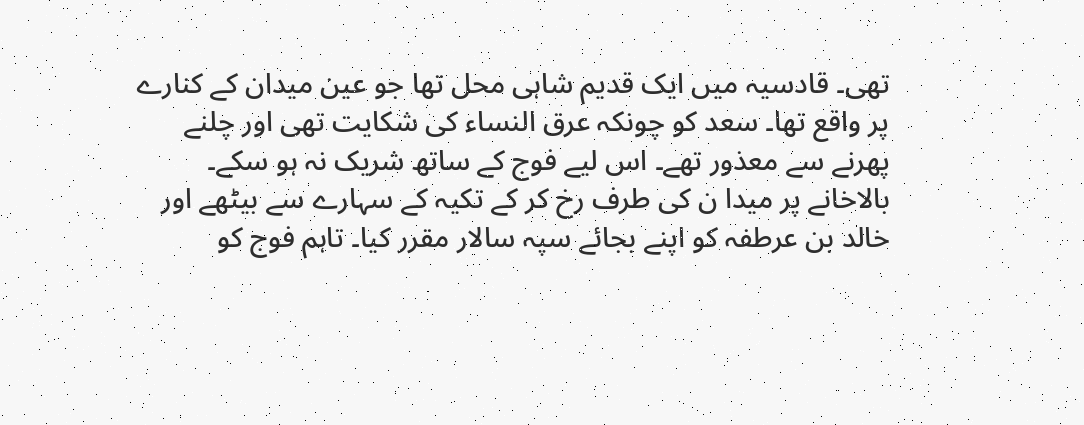تھی۔ قادسیہ میں ایک قدیم شاہی محل تھا جو عین میدان کے کنارے پر واقع تھا۔ سعد کو چونکہ عرق النساء کی شکایت تھی اور چلنے پھرنے سے معذور تھے۔ اس لیے فوج کے ساتھ شریک نہ ہو سکے۔ بالاخانے پر میدا ن کی طرف رخ کر کے تکیہ کے سہارے سے بیٹھے اور خالد بن عرطفہ کو اپنے بجائے سپہ سالار مقرر کیا۔ تاہم فوج کو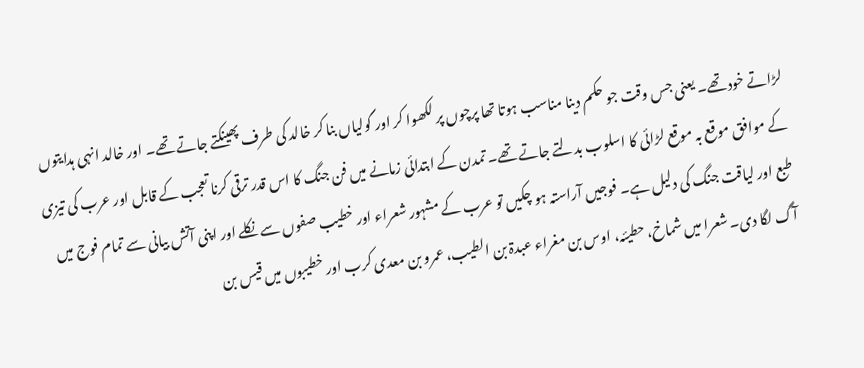لڑاتے خود تھے۔ یعنی جس وقت جو حکم دینا مناسب ہوتا تھا پرچوں پر لکھوا کر اور گولیاں بنا کر خالد کی طرف پھینکتے جاتے تھے۔ اور خالد انہی ہدایتوں کے موافق موقع بہ موقع لڑائی کا اسلوب بدلتے جاتے تھے۔ تمدن کے ابتدائی زمانے میں فن جنگ کا اس قدر ترقی کرنا تعجب کے قابل اور عرب کی تیزی طبع اور لیاقت جنگ کی دلیل ہے۔ فوجیں آراستہ ہو چکیں تو عرب کے مشہور شعراء اور خطیب صفوں سے نکلے اور اپنی آتش بیانی سے تمام فوج میں آگ لگا دی۔ شعرا میں شماخ، حطیئہ، اوس بن مغراء عبدۃ بن الطیب، عمرو بن معدی کرب اور خطیبوں میں قیس بن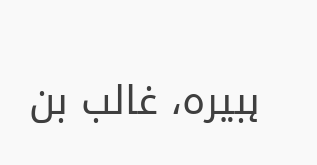ہبیرہ، غالب بن